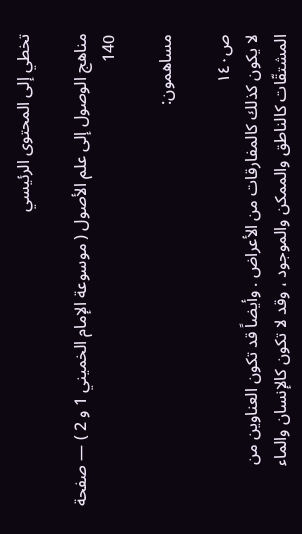تخطي إلى المحتوى الرئيسي

مناهج الوصول إلى علم الأصول ( موسوعة الإمام الخميني 1 و 2 ) — صفحة 140

مساهمون:

ص١٤٠
لا يكون كذلك كالمفارقات من الأعراض . وأيضاً قد تكون العناوين من المشتقّات كالناطق والممكن والموجود ، وقد لا تكون كالإنسان والماء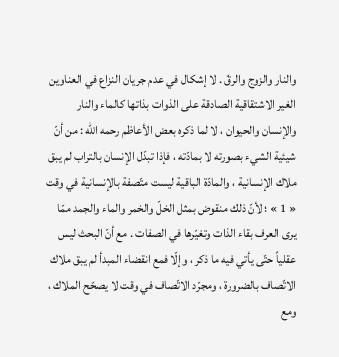والنار والزوج والرقّ . لا إشكال في عدم جريان النزاع في العناوين الغير الاشتقاقية الصادقة على الذوات بذاتها كالماء والنار والإنسان والحيوان ، لا لما ذكره بعض الأعاظم رحمه الله : من أنّ شيئية الشيء بصورته لا بمادّته ، فإذا تبدّل الإنسان بالتراب لم يبق ملاك الإنسانية ، والمادّة الباقية ليست متّصفة بالإنسانية في وقت « 1 » ؛ لأنّ ذلك منقوض بمثل الخلّ والخمر والماء والجمد ممّا يرى العرف بقاء الذات وتغيّرها في الصفات . مع أنّ البحث ليس عقلياً حتّى يأتي فيه ما ذكر ، وإلّا فمع انقضاء المبدأ لم يبق ملاك الاتّصاف بالضرورة ، ومجرّد الاتّصاف في وقت لا يصحّح الملاك ، ومع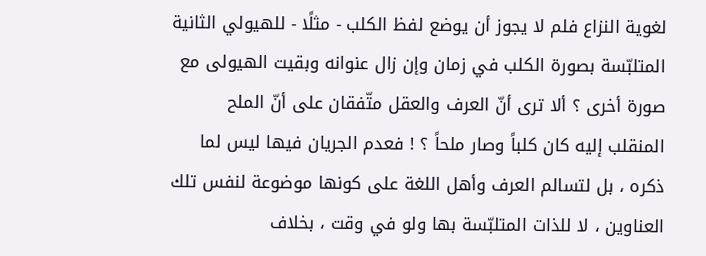لغوية النزاع فلم لا يجوز أن يوضع لفظ الكلب - مثلًا - للهيولي الثانية المتلبّسة بصورة الكلب في زمان وإن زال عنوانه وبقيت الهيولى مع صورة أخرى ؟ ألا ترى أنّ العرف والعقل متّفقان على أنّ الملح المنقلب إليه كان كلباً وصار ملحاً ؟ ! فعدم الجريان فيها ليس لما ذكره ، بل لتسالم العرف وأهل اللغة على كونها موضوعة لنفس تلك العناوين ، لا للذات المتلبّسة بها ولو في وقت ، بخلاف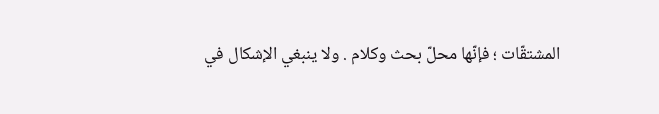المشتقّات ؛ فإنّها محلّ بحث وكلام . ولا ينبغي الإشكال في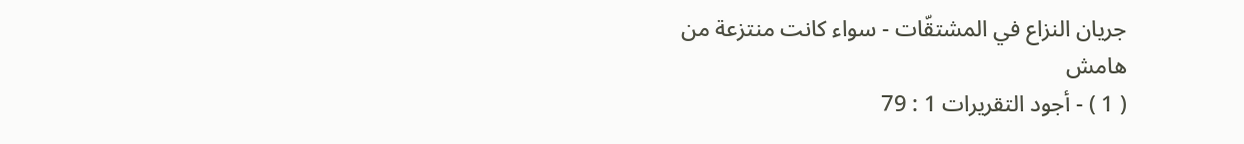جريان النزاع في المشتقّات - سواء كانت منتزعة من
هامش
( 1 ) - أجود التقريرات 1 : 79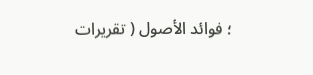؛ فوائد الأصول ( تقريرات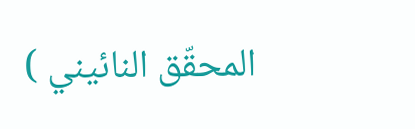المحقّق النائيني )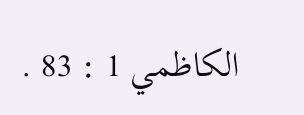الكاظمي 1 : 83 .